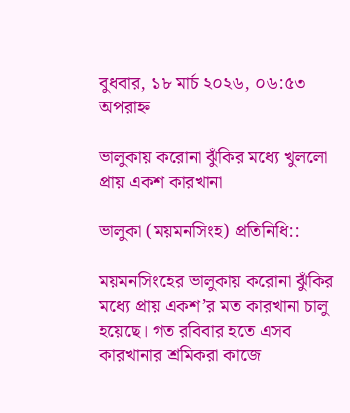বুধবার, ১৮ মার্চ ২০২৬, ০৬:৫৩ অপরাহ্ন

ভালুকায় করোনা ঝুঁকির মধ্যে খুললো প্রায় একশ কারখানা

ভালুকা (ময়মনসিংহ) প্রতিনিধি::

ময়মনসিংহের ভালুকায় করোনা ঝুঁকির মধ্যে প্রায় একশ’র মত কারখানা চালু হয়েছে। গত রবিবার হতে এসব কারখানার শ্রমিকরা কাজে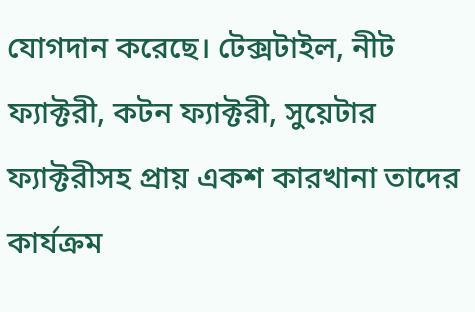যোগদান করেছে। টেক্সটাইল, নীট ফ্যাক্টরী, কটন ফ্যাক্টরী, সুয়েটার ফ্যাক্টরীসহ প্রায় একশ কারখানা তাদের কার্যক্রম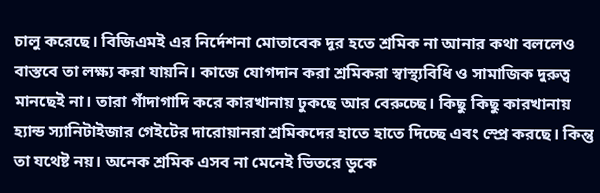চালু করেছে। বিজিএমই এর নির্দেশনা মোতাবেক দূর হতে শ্রমিক না আনার কথা বললেও বাস্তবে তা লক্ষ্য করা যায়নি। কাজে যোগদান করা শ্রমিকরা স্বাস্থ্যবিধি ও সামাজিক দুরুত্ব মানছেই না। তারা গাঁদাগাদি করে কারখানায় ঢুকছে আর বেরুচ্ছে। কিছু কিছু কারখানায় হ্যান্ড স্যানিটাইজার গেইটের দারোয়ানরা শ্রমিকদের হাতে হাতে দিচ্ছে এবং স্প্রে করছে। কিন্তু তা যথেষ্ট নয়। অনেক শ্রমিক এসব না মেনেই ভিতরে ডুকে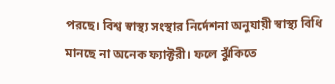পরছে। বিশ্ব স্বাস্থ্য সংস্থার নির্দেশনা অনুযায়ী স্বাস্থ্য বিধি মানছে না অনেক ফ্যাক্টরী। ফলে ঝুঁকিতে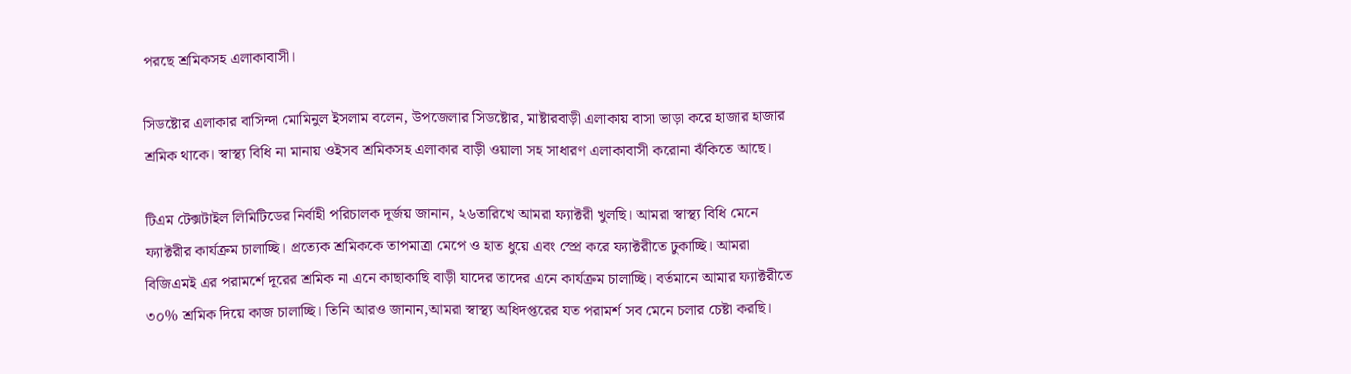পরছে শ্রমিকসহ এলাকাবাসী।

সিডষ্টোর এলাকার বাসিন্দা মোমিনুল ইসলাম বলেন, উপজেলার সিডষ্টোর, মাষ্টারবাড়ী এলাকায় বাসা ভাড়া করে হাজার হাজার শ্রমিক থাকে। স্বাস্থ্য বিধি না মানায় ওইসব শ্রমিকসহ এলাকার বাড়ী ওয়ালা সহ সাধারণ এলাকাবাসী করোনা ঝঁকিতে আছে।

টিএম টেক্সটাইল লিমিটিডের নির্বাহী পরিচালক দূর্জয় জানান, ২৬তারিখে আমরা ফ্যাক্টরী খুলছি। আমরা স্বাস্থ্য বিধি মেনে ফ্যাক্টরীর কার্যক্রম চালাচ্ছি। প্রত্যেক শ্রমিককে তাপমাত্রা মেপে ও হাত ধুয়ে এবং স্প্রে করে ফ্যাক্টরীতে ঢুকাচ্ছি। আমরা বিজিএমই এর পরামর্শে দূরের শ্রমিক না এনে কাছাকাছি বাড়ী যাদের তাদের এনে কার্যক্রম চালাচ্ছি। বর্তমানে আমার ফ্যাক্টরীতে ৩০% শ্রমিক দিয়ে কাজ চালাচ্ছি। তিনি আরও জানান,আমরা স্বাস্থ্য অধিদপ্তরের যত পরামর্শ সব মেনে চলার চেষ্টা করছি।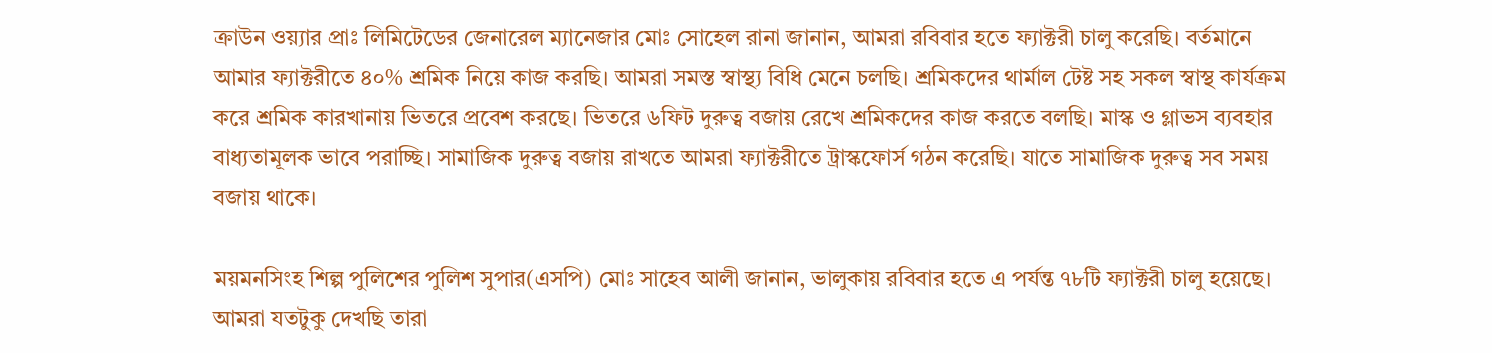ক্রাউন ওয়্যার প্রাঃ লিমিটেডের জেনারেল ম্যানেজার মোঃ সোহেল রানা জানান, আমরা রবিবার হতে ফ্যাক্টরী চালু করেছি। বর্তমানে আমার ফ্যাক্টরীতে ৪০% শ্রমিক নিয়ে কাজ করছি। আমরা সমস্ত স্বাস্থ্য বিধি মেনে চলছি। শ্রমিকদের থার্মাল টেষ্ট সহ সকল স্বাস্থ কার্যক্রম করে শ্রমিক কারখানায় ভিতরে প্রবেশ করছে। ভিতরে ৬ফিট দুরুত্ব বজায় রেখে শ্রমিকদের কাজ করতে বলছি। মাস্ক ও গ্লাভস ব্যবহার বাধ্যতামূলক ভাবে পরাচ্ছি। সামাজিক দুরুত্ব বজায় রাখতে আমরা ফ্যাক্টরীতে ট্রাস্কফোর্স গঠন করেছি। যাতে সামাজিক দুরুত্ব সব সময় বজায় থাকে।

ময়মনসিংহ শিল্প পুলিশের পুলিশ সুপার(এসপি) মোঃ সাহেব আলী জানান, ভালুকায় রবিবার হতে এ পর্যন্ত ৭৮টি ফ্যাক্টরী চালু হয়েছে। আমরা যতটুকু দেখছি তারা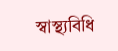স্বাস্থ্যবিধি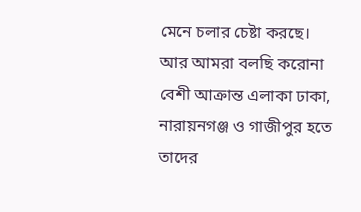মেনে চলার চেষ্টা করছে। আর আমরা বলছি করোনা বেশী আক্রান্ত এলাকা ঢাকা, নারায়নগঞ্জ ও গাজীপুর হতে তাদের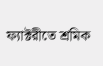ফ্যাক্টরীতে শ্রমিক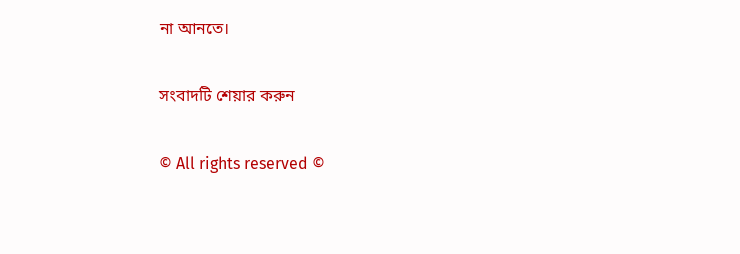না আনতে।

সংবাদটি শেয়ার করুন

© All rights reserved ©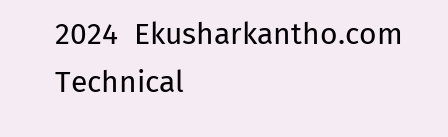2024  Ekusharkantho.com
Technical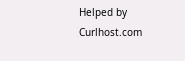Helped by Curlhost.com